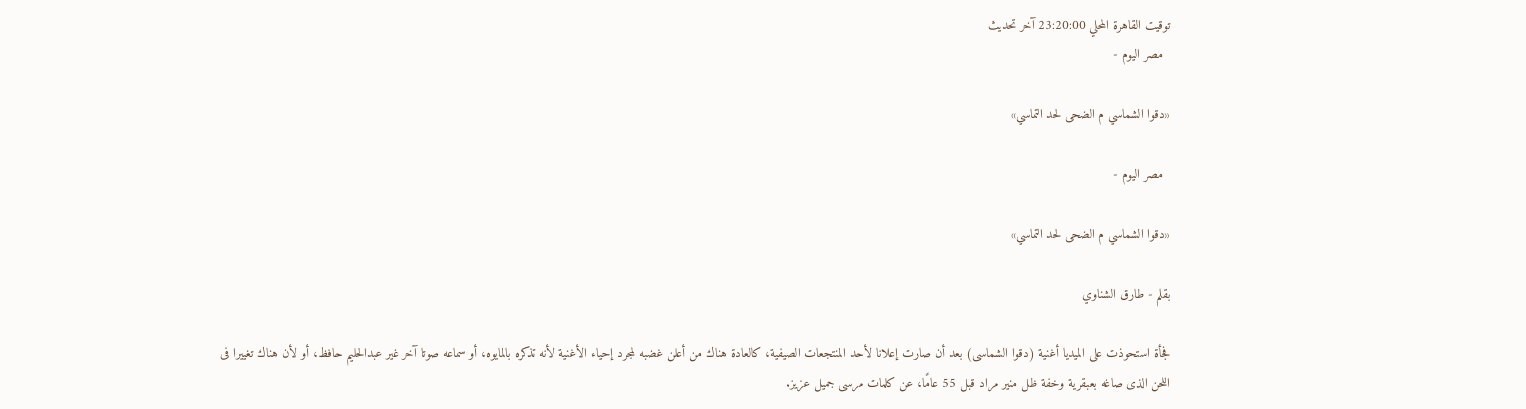توقيت القاهرة المحلي 23:20:00 آخر تحديث
  مصر اليوم -

«دقوا الشماسي م الضحى لحد التماسي»

  مصر اليوم -

«دقوا الشماسي م الضحى لحد التماسي»

بقلم - طارق الشناوي

فجأة استحوذت على الميديا أغنية (دقوا الشماسى) بعد أن صارت إعلانا لأحد المنتجعات الصيفية، كالعادة هناك من أعلن غضبه لمجرد إحياء الأغنية لأنه تذكره بالمايوه، أو سماعه صوتا آخر غير عبدالحليم حافظ، أو لأن هناك تغييرا فى اللحن الذى صاغه بعبقرية وخفة ظل منير مراد قبل 55 عامًا، عن كلمات مرسى جميل عزيز.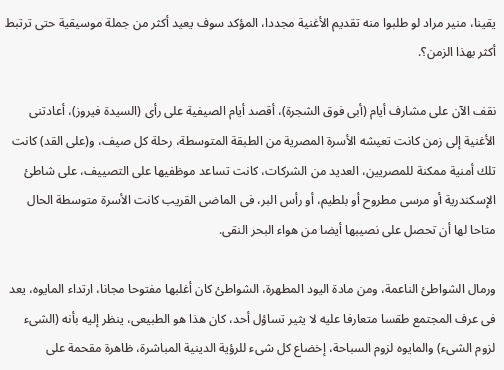يقينا، منير مراد لو طلبوا منه تقديم الأغنية مجددا، المؤكد سوف يعيد أكثر من جملة موسيقية حتى ترتبط أكثر بهذا الزمن؟.

نقف الآن على مشارف أيام (أبى فوق الشجرة)، أقصد أيام الصيفية على رأى (السيدة فيروز)، أعادتنى الأغنية إلى زمن كانت تعيشه الأسرة المصرية من الطبقة المتوسطة، رحلة كل صيف، و(على القد) كانت تلك أمنية ممكنة للمصريين، العديد من الشركات، كانت تساعد موظفيها على التصييف، على شاطئ الإسكندرية أو مرسى مطروح أو بلطيم، أو رأس البر، فى الماضى القريب كانت الأسرة متوسطة الحال متاحا لها أن تحصل على نصيبها أيضا من هواء البحر النقى.

ورمال الشواطئ الناعمة، ومن مادة اليود المطهرة، الشواطئ كان أغلبها مفتوحا مجانا، ارتداء المايوه، يعد فى عرف المجتمع طقسا متعارفا عليه لا يثير تساؤل أحد، كان هذا هو الطبيعى، ينظر إليه بأنه (الشىء لزوم الشىء) والمايوه لزوم السباحة، إخضاع كل شىء للرؤية الدينية المباشرة، ظاهرة مقحمة على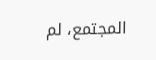المجتمع، لم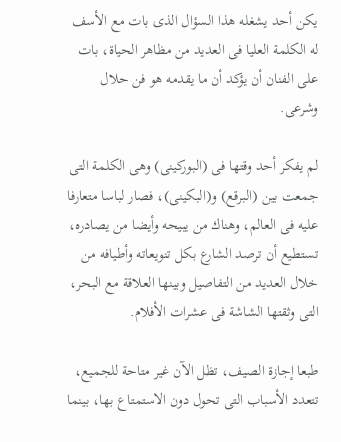يكن أحد يشغله هذا السؤال الذى بات مع الأسف له الكلمة العليا فى العديد من مظاهر الحياة، بات على الفنان أن يؤكد أن ما يقدمه هو فن حلال وشرعى.

لم يفكر أحد وقتها فى (البوركينى) وهى الكلمة التى جمعت بين (البرقع) و(البكينى)، فصار لباسا متعارفا عليه فى العالم، وهناك من يبيحه وأيضا من يصادره، تستطيع أن ترصد الشارع بكل تنويعاته وأطيافه من خلال العديد من التفاصيل وبينها العلاقة مع البحر، التى وثقتها الشاشة فى عشرات الأفلام.

طبعا إجازة الصيف، تظل الآن غير متاحة للجميع، تتعدد الأسباب التى تحول دون الاستمتاع بها، بينما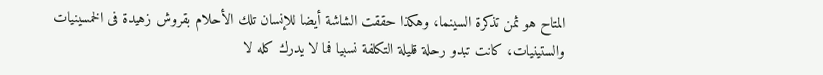المتاح هو ثمن تذكرة السينما، وهكذا حققت الشاشة أيضا للإنسان تلك الأحلام بقروش زهيدة فى الخمسينيات والستينيات، كانت تبدو رحلة قليلة التكلفة نسبيا فما لا يدرك كله لا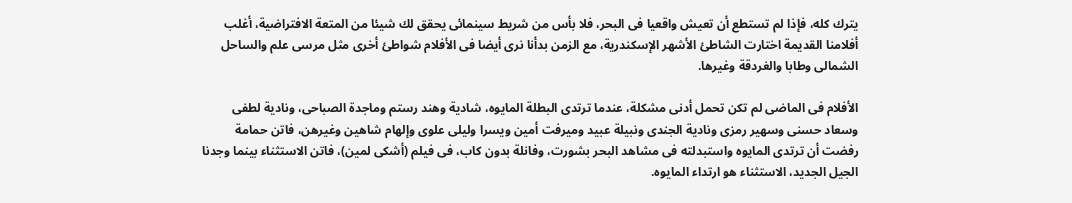يترك كله، فإذا لم تستطع أن تعيش واقعيا فى البحر، فلا بأس من شريط سينمائى يحقق لك شيئا من المتعة الافتراضية، أغلب أفلامنا القديمة اختارت الشاطئ الأشهر الإسكندرية، مع الزمن بدأنا نرى أيضا فى الأفلام شواطئ أخرى مثل مرسى علم والساحل الشمالى وطابا والغردقة وغيرها.

الأفلام فى الماضى لم تكن تحمل أدنى مشكلة، عندما ترتدى البطلة المايوه، شادية وهند رستم وماجدة الصباحى، ونادية لطفى وسعاد حسنى وسهير رمزى ونادية الجندى ونبيلة عبيد وميرفت أمين ويسرا وليلى علوى وإلهام شاهين وغيرهن، فاتن حمامة رفضت أن ترتدى المايوه واستبدلته فى مشاهد البحر بشورت، وفانلة بدون كاب، فى فيلم (أشكى لمين)، فاتن الاستثناء بينما وجدنا الجيل الجديد، الاستثناء هو ارتداء المايوه.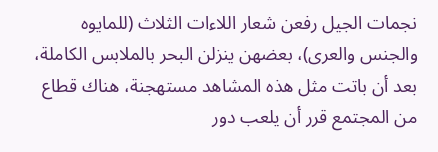نجمات الجيل رفعن شعار اللاءات الثلاث (للمايوه والجنس والعرى)، بعضهن ينزلن البحر بالملابس الكاملة، بعد أن باتت مثل هذه المشاهد مستهجنة، هناك قطاع من المجتمع قرر أن يلعب دور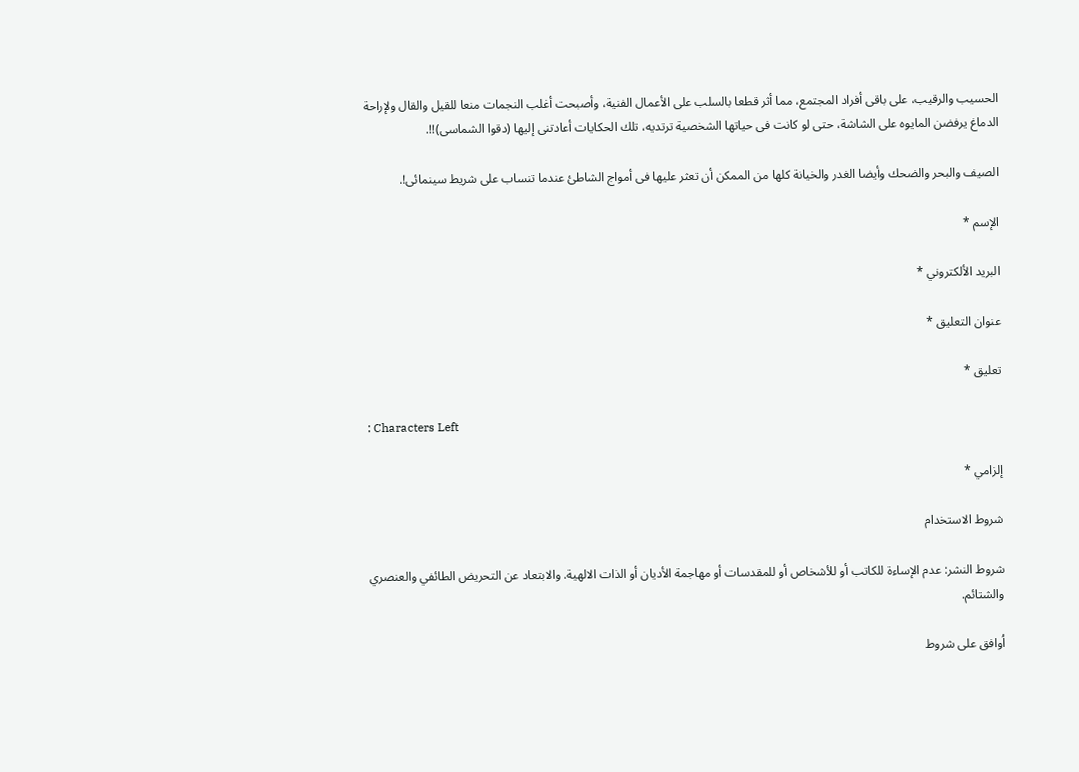الحسيب والرقيب، على باقى أفراد المجتمع، مما أثر قطعا بالسلب على الأعمال الفنية، وأصبحت أغلب النجمات منعا للقيل والقال ولإراحة الدماغ يرفضن المايوه على الشاشة، حتى لو كانت فى حياتها الشخصية ترتديه، تلك الحكايات أعادتنى إليها (دقوا الشماسى)!!.

الصيف والبحر والضحك وأيضا الغدر والخيانة كلها من الممكن أن تعثر عليها فى أمواج الشاطئ عندما تنساب على شريط سينمائى!.

الإسم *

البريد الألكتروني *

عنوان التعليق *

تعليق *

: Characters Left

إلزامي *

شروط الاستخدام

شروط النشر: عدم الإساءة للكاتب أو للأشخاص أو للمقدسات أو مهاجمة الأديان أو الذات الالهية. والابتعاد عن التحريض الطائفي والعنصري والشتائم.

اُوافق على شروط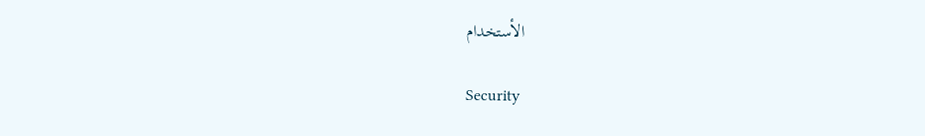الأستخدام

Security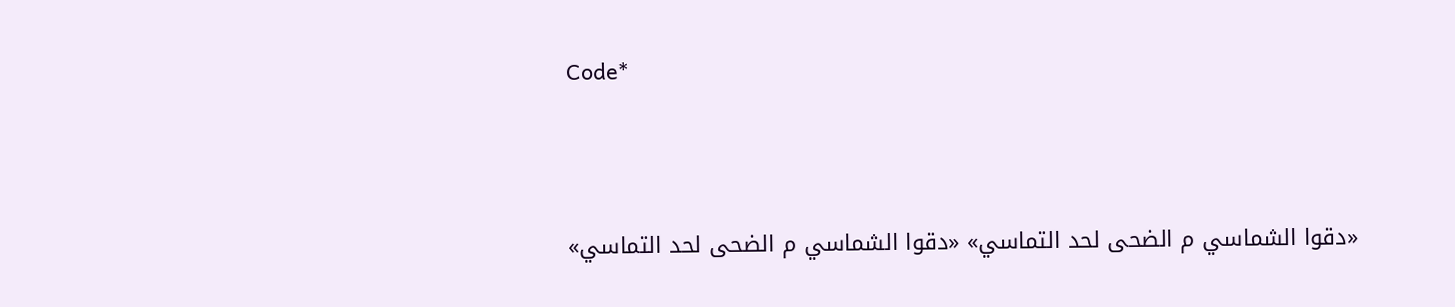Code*



«دقوا الشماسي م الضحى لحد التماسي» «دقوا الشماسي م الضحى لحد التماسي»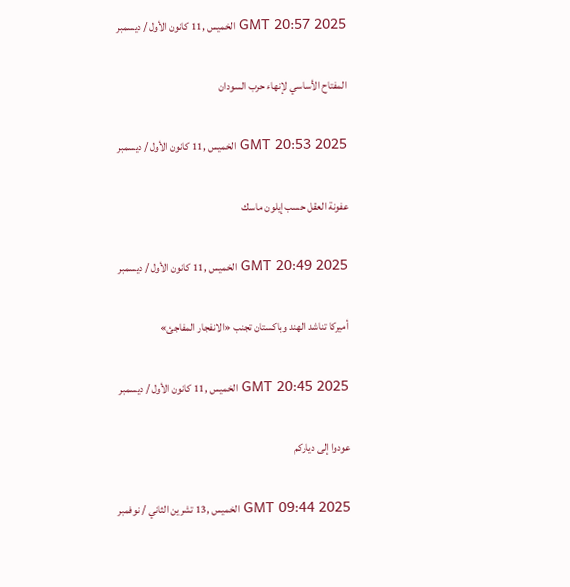GMT 20:57 2025 الخميس ,11 كانون الأول / ديسمبر

المفتاح الأساسي لإنهاء حرب السودان

GMT 20:53 2025 الخميس ,11 كانون الأول / ديسمبر

عفونة العقل حسب إيلون ماسك

GMT 20:49 2025 الخميس ,11 كانون الأول / ديسمبر

أميركا تناشد الهند وباكستان تجنب «الانفجار المفاجئ»

GMT 20:45 2025 الخميس ,11 كانون الأول / ديسمبر

عودوا إلى دياركم

GMT 09:44 2025 الخميس ,13 تشرين الثاني / نوفمبر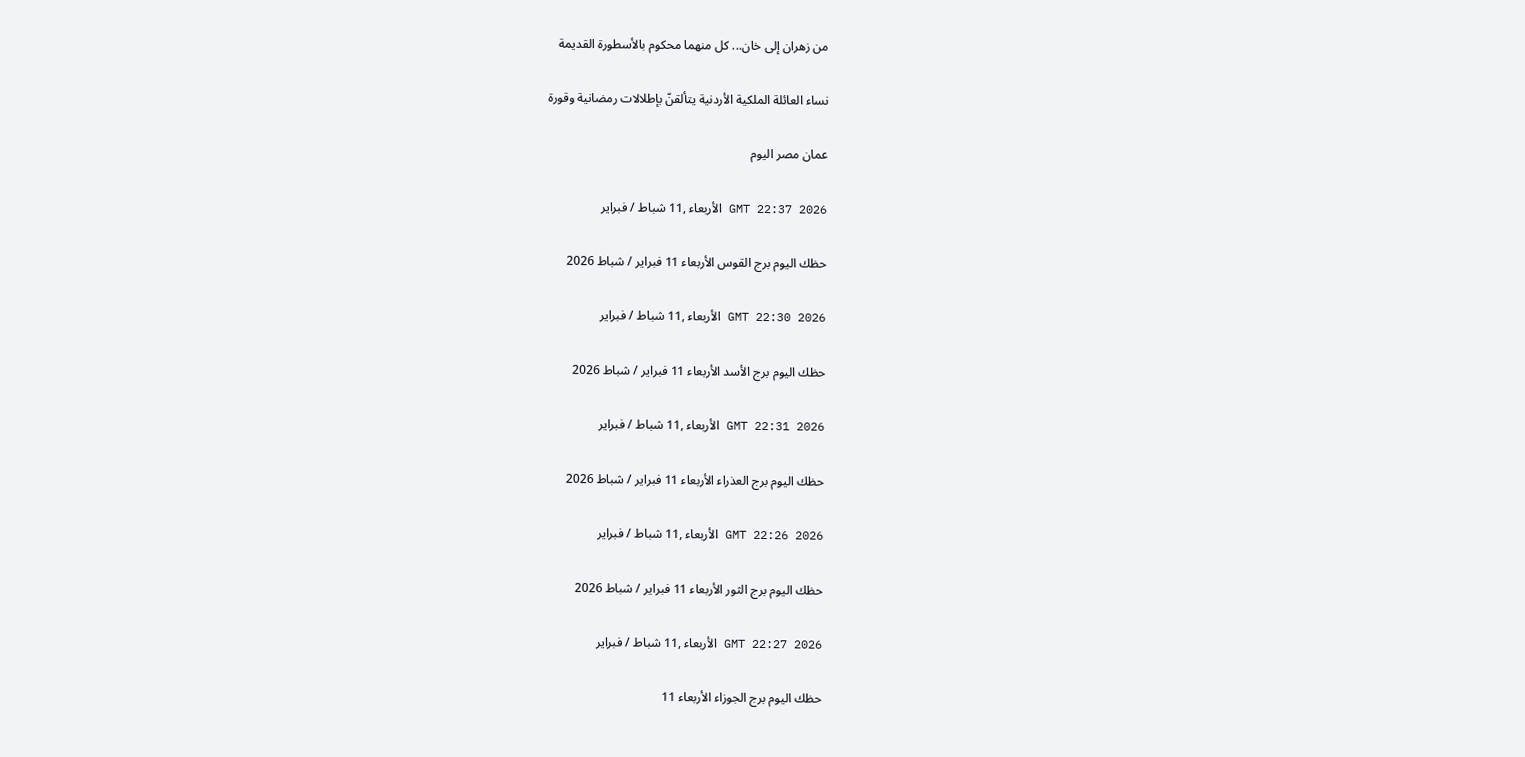من زهران إلى خان... كل منهما محكوم بالأسطورة القديمة

نساء العائلة الملكية الأردنية يتألقنّ بإطلالات رمضانية وقورة

عمان مصر اليوم

GMT 22:37 2026 الأربعاء ,11 شباط / فبراير

حظك اليوم برج القوس الأربعاء 11 فبراير / شباط 2026

GMT 22:30 2026 الأربعاء ,11 شباط / فبراير

حظك اليوم برج الأسد الأربعاء 11 فبراير / شباط 2026

GMT 22:31 2026 الأربعاء ,11 شباط / فبراير

حظك اليوم برج العذراء الأربعاء 11 فبراير / شباط 2026

GMT 22:26 2026 الأربعاء ,11 شباط / فبراير

حظك اليوم برج الثور الأربعاء 11 فبراير / شباط 2026

GMT 22:27 2026 الأربعاء ,11 شباط / فبراير

حظك اليوم برج الجوزاء الأربعاء 11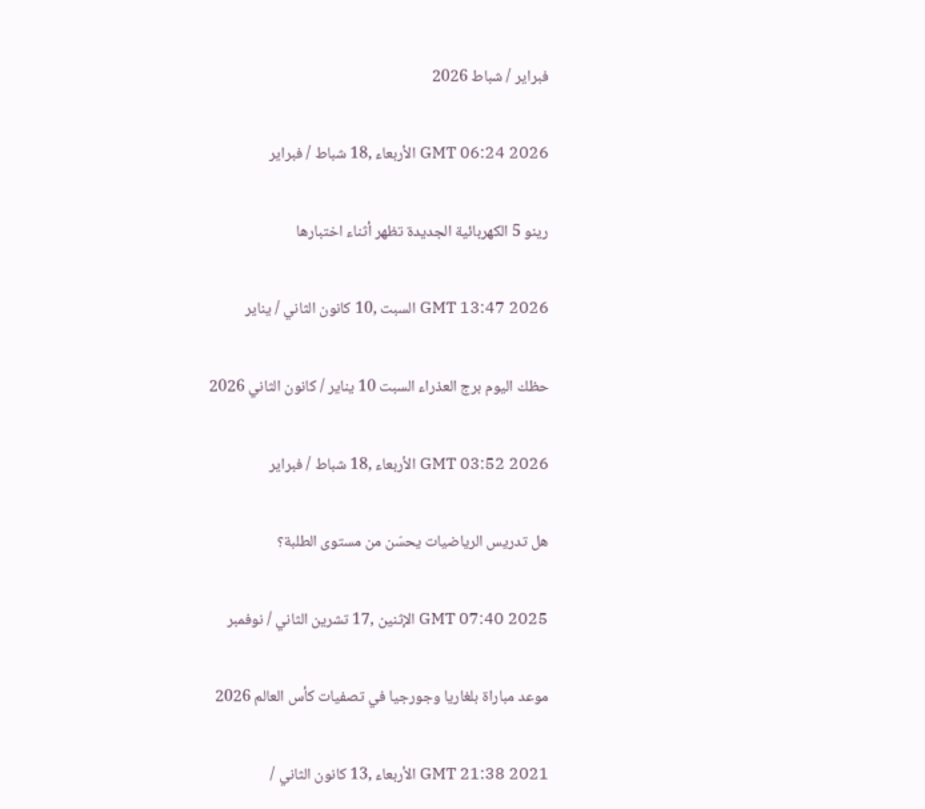فبراير / شباط 2026

GMT 06:24 2026 الأربعاء ,18 شباط / فبراير

رينو 5 الكهربائية الجديدة تظهر أثناء اختبارها

GMT 13:47 2026 السبت ,10 كانون الثاني / يناير

حظك اليوم برج العذراء السبت 10 يناير / كانون الثاني 2026

GMT 03:52 2026 الأربعاء ,18 شباط / فبراير

هل تدريس الرياضيات يحسّن من مستوى الطلبة؟

GMT 07:40 2025 الإثنين ,17 تشرين الثاني / نوفمبر

موعد مباراة بلغاريا وجورجيا في تصفيات كأس العالم 2026

GMT 21:38 2021 الأربعاء ,13 كانون الثاني /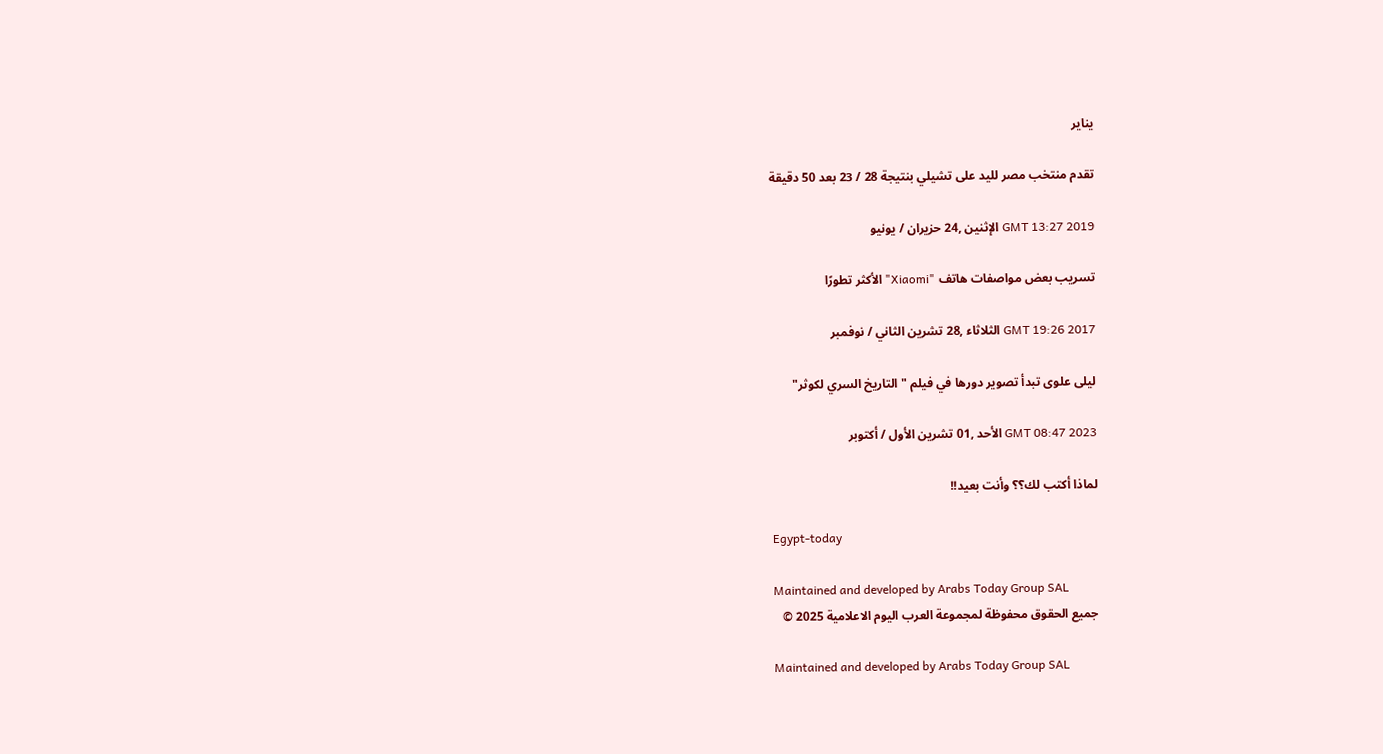يناير

تقدم منتخب مصر لليد على تشيلي بنتيجة 28 / 23 بعد 50 دقيقة

GMT 13:27 2019 الإثنين ,24 حزيران / يونيو

تسريب بعض مواصفات هاتف "Xiaomi" الأكثر تطورًا

GMT 19:26 2017 الثلاثاء ,28 تشرين الثاني / نوفمبر

ليلى علوى تبدأ تصوير دورها في فيلم "التاريخ السري لكوثر"

GMT 08:47 2023 الأحد ,01 تشرين الأول / أكتوبر

لماذا أكتب لك؟؟ وأنت بعيد!!

Egypt-today

Maintained and developed by Arabs Today Group SAL
جميع الحقوق محفوظة لمجموعة العرب اليوم الاعلامية 2025 ©

Maintained and developed by Arabs Today Group SAL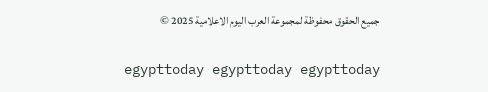جميع الحقوق محفوظة لمجموعة العرب اليوم الاعلامية 2025 ©

egypttoday egypttoday egypttoday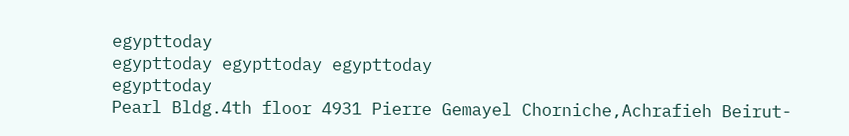egypttoday
egypttoday egypttoday egypttoday
egypttoday
Pearl Bldg.4th floor 4931 Pierre Gemayel Chorniche,Achrafieh Beirut-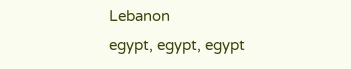Lebanon
egypt, egypt, egypt